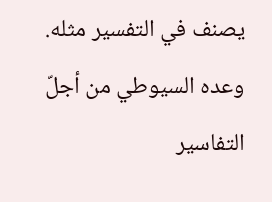يصنف في التفسير مثله. وعده السيوطي من أجلّ التفاسير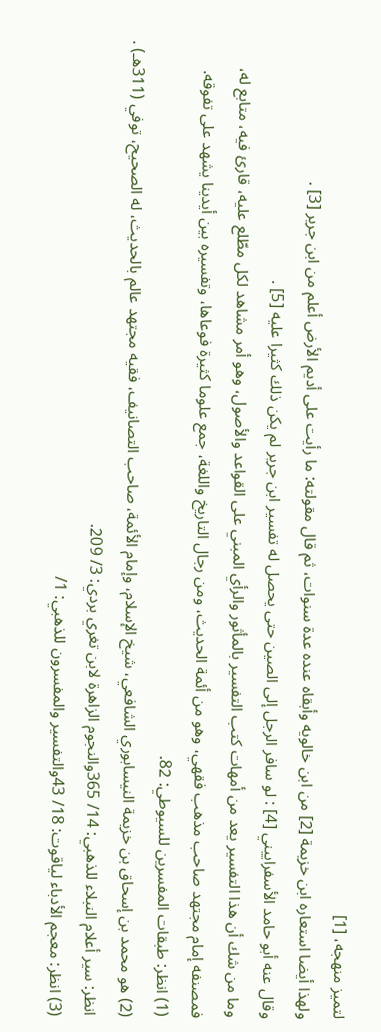لتميز منهجه، [1]
ولهذا أيضا استعاره ابن خزيمة [2] من ابن خالويه وأبقاه عنده عدة سنوات، ثم قال مقولته: ما رأيت على أديم الأرض أعلم من ابن جرير [3] .
وقال عنه أبو حامد الأسفراييني [4] : لو سافر الرجل إلى الصين حتى يحصل له تفسير ابن جرير لم يكن ذلك كثيرا عليه [5] .
وما من شك أن هذا التفسير يعد من أمهات كتب التفسير بالمأثور والرأي المبني على القواعد والأصول، وهو أمر مشاهد لكل مطّلع عليه، قارئ فيه، متابع له، فمصنفه إمام مجتهد صاحب مذهب فقهي، وهو من أئمة الحديث، ومن رجال التاريخ واللغة، جمع علوما كثيرة فوعاها، وتفسيره بين أيدينا يشهد على تفوقه.
(1) انظر: طبقات المفسرين للسيوطي: 82.
(2) هو محمد بن إسحاق بن خزيمة النيسابوري الشافعي، شيخ الإسلام، وإمام الأئمة، صاحب التصانيف، فقيه مجتهد عالم بالحديث، له الصحيح، توفي (311هـ) . انظر: سير أعلام النبلاء للذهبي: 14/ 365والنجوم الزاهرة لابن تغري بردي: 3/ 209.
(3) انظر: معجم الأدباء لياقوت: 18/ 43والتفسير والمفسرون للذهبي: 1/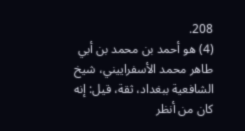208.
(4) هو أحمد بن محمد بن أبي طاهر محمد الأسفراييني، شيخ الشافعية ببغداد، ثقة، قيل: إنه كان من أنظر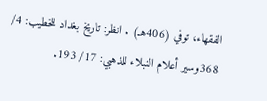الفقهاء، توفي (406هـ) . انظر: تاريخ بغداد للخطيب: 4/ 368وسير أعلام النبلاء للذهبي: 17/ 193.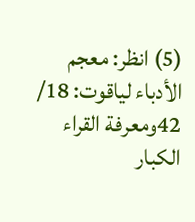(5) انظر: معجم الأدباء لياقوت: 18/ 42ومعرفة القراء الكبار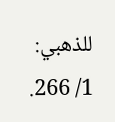للذهبي: 1/ 266.